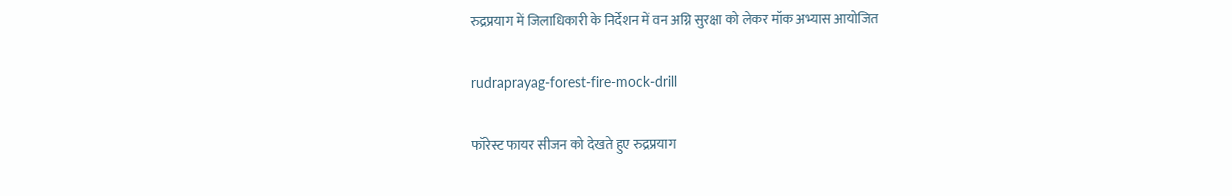रुद्रप्रयाग में जिलाधिकारी के निर्देशन में वन अग्नि सुरक्षा को लेकर मॉक अभ्यास आयोजित

rudraprayag-forest-fire-mock-drill

फॉरेस्ट फायर सीजन को देखते हुए रुद्रप्रयाग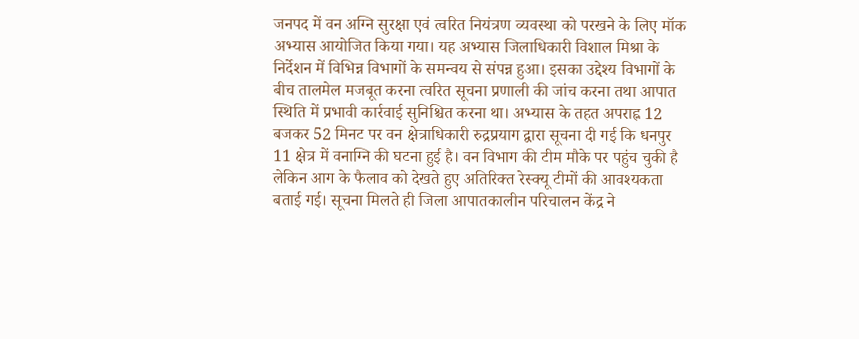जनपद में वन अग्नि सुरक्षा एवं त्वरित नियंत्रण व्यवस्था को परखने के लिए मॉक अभ्यास आयोजित किया गया। यह अभ्यास जिलाधिकारी विशाल मिश्रा के निर्देशन में विभिन्न विभागों के समन्वय से संपन्न हुआ। इसका उद्देश्य विभागों के बीच तालमेल मजबूत करना त्वरित सूचना प्रणाली की जांच करना तथा आपात स्थिति में प्रभावी कार्रवाई सुनिश्चित करना था। अभ्यास के तहत अपराह्न 12 बजकर 52 मिनट पर वन क्षेत्राधिकारी रुद्रप्रयाग द्वारा सूचना दी गई कि धनपुर 11 क्षेत्र में वनाग्नि की घटना हुई है। वन विभाग की टीम मौके पर पहुंच चुकी है लेकिन आग के फैलाव को देखते हुए अतिरिक्त रेस्क्यू टीमों की आवश्यकता बताई गई। सूचना मिलते ही जिला आपातकालीन परिचालन केंद्र ने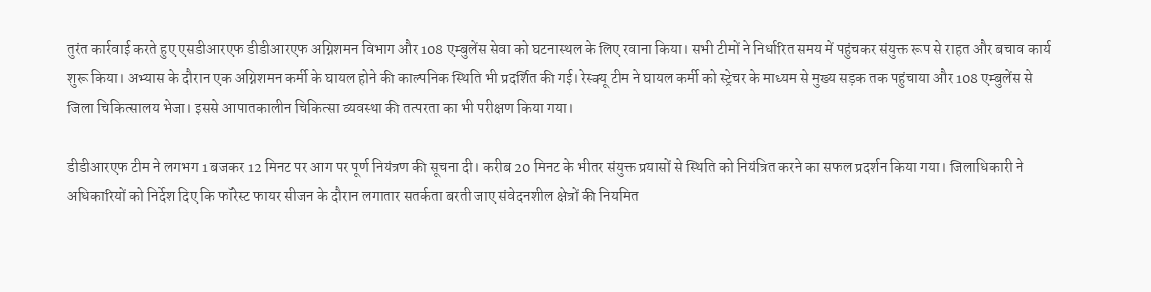तुरंत कार्रवाई करते हुए एसडीआरएफ डीडीआरएफ अग्निशमन विभाग और 108 एम्बुलेंस सेवा को घटनास्थल के लिए रवाना किया। सभी टीमों ने निर्धारित समय में पहुंचकर संयुक्त रूप से राहत और बचाव कार्य शुरू किया। अभ्यास के दौरान एक अग्निशमन कर्मी के घायल होने की काल्पनिक स्थिति भी प्रदर्शित की गई। रेस्क्यू टीम ने घायल कर्मी को स्ट्रेचर के माध्यम से मुख्य सड़क तक पहुंचाया और 108 एम्बुलेंस से जिला चिकित्सालय भेजा। इससे आपातकालीन चिकित्सा व्यवस्था की तत्परता का भी परीक्षण किया गया।

डीडीआरएफ टीम ने लगभग 1 बजकर 12 मिनट पर आग पर पूर्ण नियंत्रण की सूचना दी। करीब 20 मिनट के भीतर संयुक्त प्रयासों से स्थिति को नियंत्रित करने का सफल प्रदर्शन किया गया। जिलाधिकारी ने अधिकारियों को निर्देश दिए कि फॉरेस्ट फायर सीजन के दौरान लगातार सतर्कता बरती जाए संवेदनशील क्षेत्रों की नियमित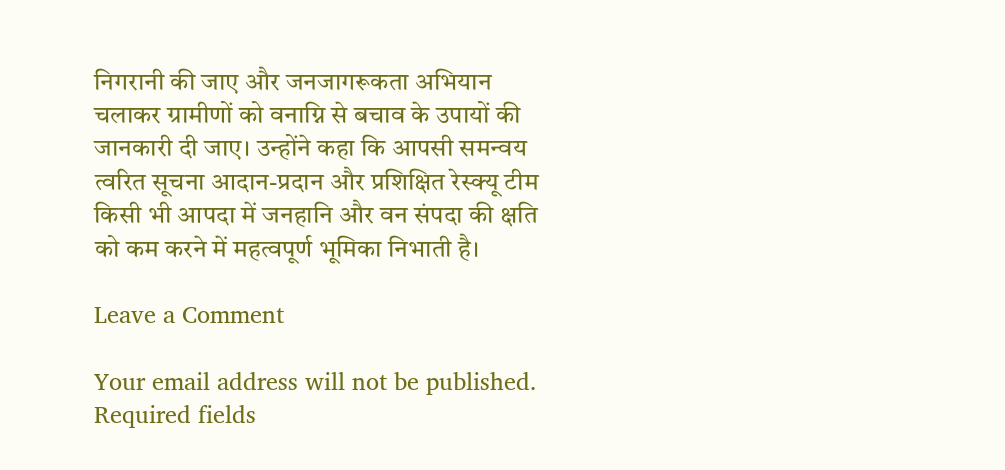निगरानी की जाए और जनजागरूकता अभियान चलाकर ग्रामीणों को वनाग्नि से बचाव के उपायों की जानकारी दी जाए। उन्होंने कहा कि आपसी समन्वय त्वरित सूचना आदान-प्रदान और प्रशिक्षित रेस्क्यू टीम किसी भी आपदा में जनहानि और वन संपदा की क्षति को कम करने में महत्वपूर्ण भूमिका निभाती है।

Leave a Comment

Your email address will not be published. Required fields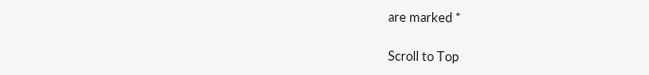are marked *

Scroll to Top